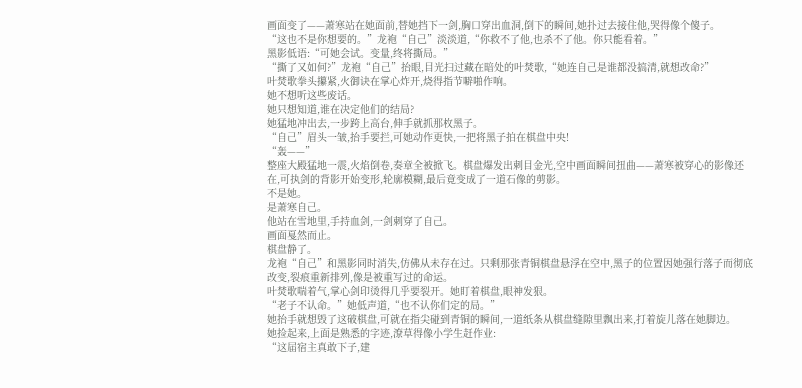画面变了——萧寒站在她面前,替她挡下一剑,胸口穿出血洞,倒下的瞬间,她扑过去接住他,哭得像个傻子。
“这也不是你想要的。”龙袍“自己”淡淡道,“你救不了他,也杀不了他。你只能看着。”
黑影低语:“可她会试。变量,终将撕局。”
“撕了又如何?”龙袍“自己”抬眼,目光扫过藏在暗处的叶焚歌,“她连自己是谁都没搞清,就想改命?”
叶焚歌拳头攥紧,火御诀在掌心炸开,烧得指节噼啪作响。
她不想听这些废话。
她只想知道,谁在决定他们的结局?
她猛地冲出去,一步跨上高台,伸手就抓那枚黑子。
“自己”眉头一皱,抬手要拦,可她动作更快,一把将黑子拍在棋盘中央!
“轰——”
整座大殿猛地一震,火焰倒卷,奏章全被掀飞。棋盘爆发出刺目金光,空中画面瞬间扭曲——萧寒被穿心的影像还在,可执剑的背影开始变形,轮廓模糊,最后竟变成了一道石像的剪影。
不是她。
是萧寒自己。
他站在雪地里,手持血剑,一剑刺穿了自己。
画面戛然而止。
棋盘静了。
龙袍“自己”和黑影同时消失,仿佛从未存在过。只剩那张青铜棋盘悬浮在空中,黑子的位置因她强行落子而彻底改变,裂痕重新排列,像是被重写过的命运。
叶焚歌喘着气,掌心剑印烫得几乎要裂开。她盯着棋盘,眼神发狠。
“老子不认命。”她低声道,“也不认你们定的局。”
她抬手就想毁了这破棋盘,可就在指尖碰到青铜的瞬间,一道纸条从棋盘缝隙里飘出来,打着旋儿落在她脚边。
她捡起来,上面是熟悉的字迹,潦草得像小学生赶作业:
“这届宿主真敢下子,建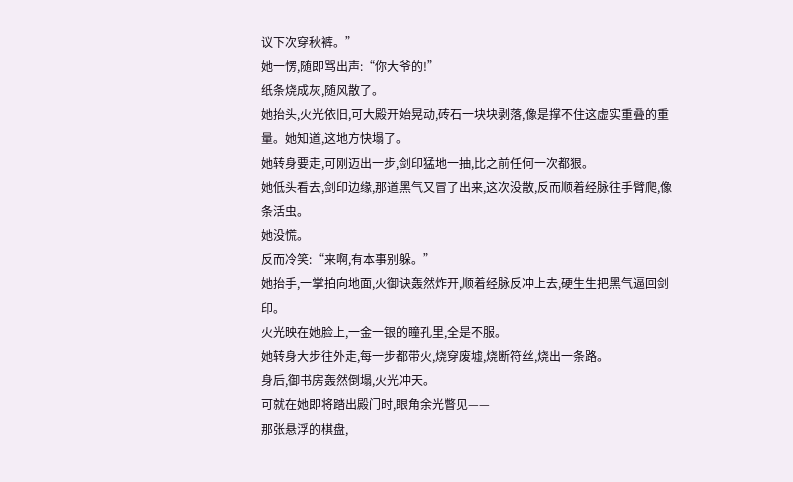议下次穿秋裤。”
她一愣,随即骂出声:“你大爷的!”
纸条烧成灰,随风散了。
她抬头,火光依旧,可大殿开始晃动,砖石一块块剥落,像是撑不住这虚实重叠的重量。她知道,这地方快塌了。
她转身要走,可刚迈出一步,剑印猛地一抽,比之前任何一次都狠。
她低头看去,剑印边缘,那道黑气又冒了出来,这次没散,反而顺着经脉往手臂爬,像条活虫。
她没慌。
反而冷笑:“来啊,有本事别躲。”
她抬手,一掌拍向地面,火御诀轰然炸开,顺着经脉反冲上去,硬生生把黑气逼回剑印。
火光映在她脸上,一金一银的瞳孔里,全是不服。
她转身大步往外走,每一步都带火,烧穿废墟,烧断符丝,烧出一条路。
身后,御书房轰然倒塌,火光冲天。
可就在她即将踏出殿门时,眼角余光瞥见——
那张悬浮的棋盘,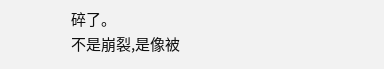碎了。
不是崩裂,是像被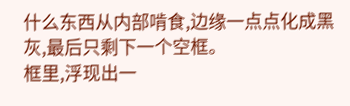什么东西从内部啃食,边缘一点点化成黑灰,最后只剩下一个空框。
框里,浮现出一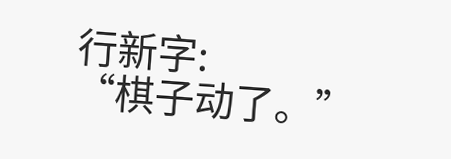行新字:
“棋子动了。”